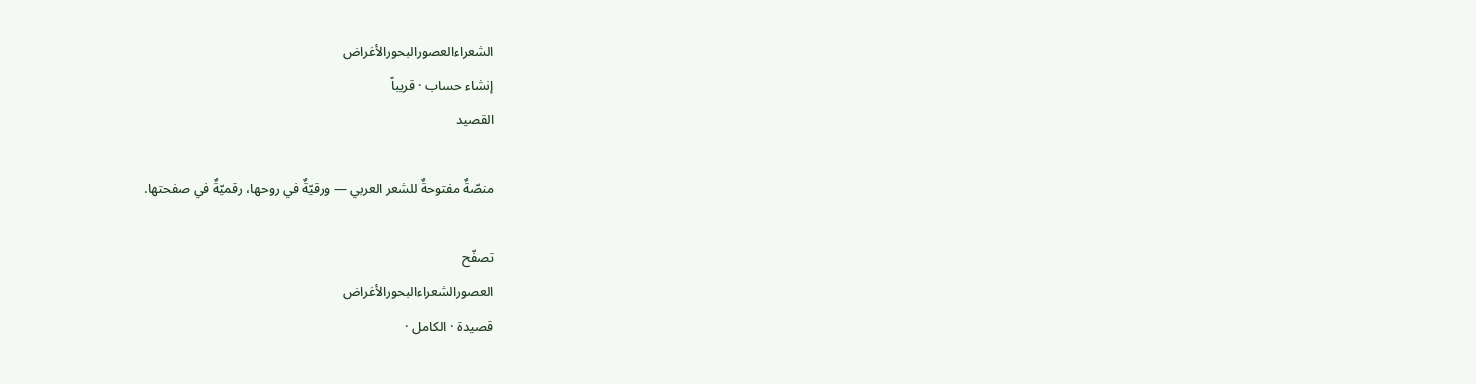الشعراءالعصورالبحورالأغراض
إنشاء حساب · قريباً
القصيد

منصّةٌ مفتوحةٌ للشعر العربي — ورقيّةٌ في روحها، رقميّةٌ في صفحتها.

تصفّح
العصورالشعراءالبحورالأغراض
قصيدة · الكامل ·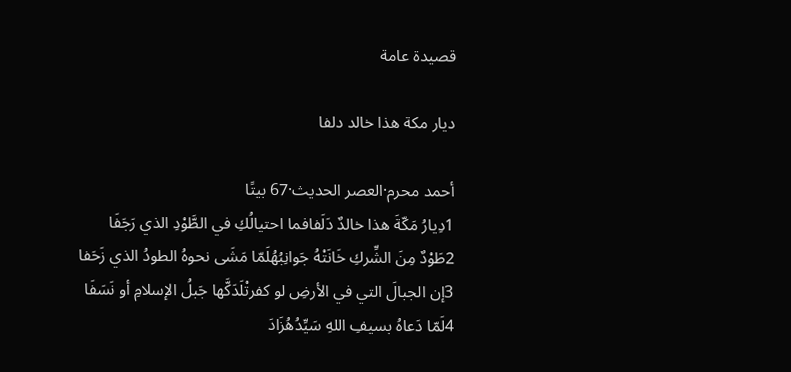قصيدة عامة

ديار مكة هذا خالد دلفا

أحمد محرم·العصر الحديث·67 بيتًا
1دِيارُ مَكّةَ هذا خالدٌ دَلَفافما احتيالُكِ في الطَّوْدِ الذي رَجَفَا
2طَوْدٌ مِنَ الشِّركِ خَانَتْهُ جَوانِبُهُلَمّا مَشَى نحوهُ الطودُ الذي زَحَفا
3إن الجبالَ التي في الأرضِ لو كفرتْلَدَكَّها جَبلُ الإسلامِ أو نَسَفَا
4لَمّا دَعاهُ بسيفِ اللهِ سَيِّدُهُزَادَ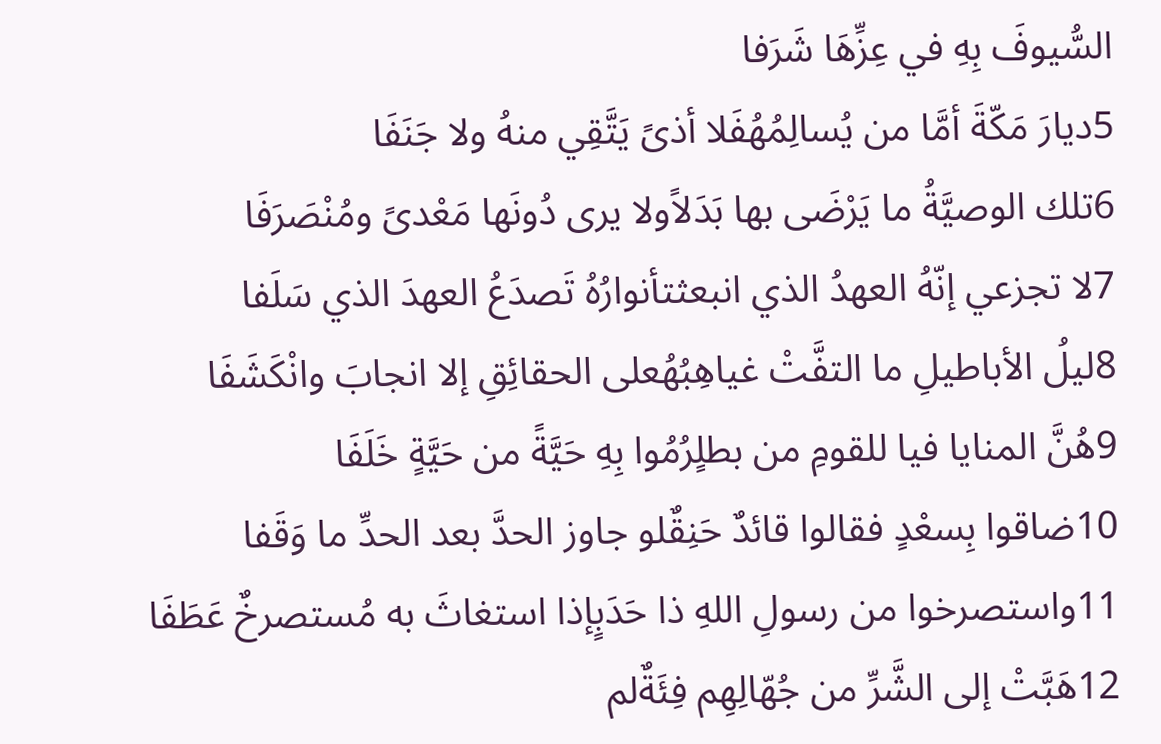السُّيوفَ بِهِ في عِزِّهَا شَرَفا
5ديارَ مَكّةَ أمَّا من يُسالِمُهُفَلا أذىً يَتَّقِي منهُ ولا جَنَفَا
6تلك الوصيَّةُ ما يَرْضَى بها بَدَلاًولا يرى دُونَها مَعْدىً ومُنْصَرَفَا
7لا تجزعي إنّهُ العهدُ الذي انبعثتأنوارُهُ تَصدَعُ العهدَ الذي سَلَفا
8ليلُ الأباطيلِ ما التفَّتْ غياهِبُهُعلى الحقائِقِ إلا انجابَ وانْكَشَفَا
9هُنَّ المنايا فيا للقومِ من بطلٍرُمُوا بِهِ حَيَّةً من حَيَّةٍ خَلَفَا
10ضاقوا بِسعْدٍ فقالوا قائدٌ حَنِقٌلو جاوز الحدَّ بعد الحدِّ ما وَقَفا
11واستصرخوا من رسولِ اللهِ ذا حَدَبٍإذا استغاثَ به مُستصرخٌ عَطَفَا
12هَبَّتْ إلى الشَّرِّ من جُهّالِهِم فِئَةٌلم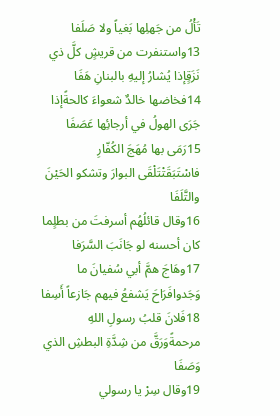تَأْلُ من جَهلِها بَغياً ولا صَلَفا
13واستنفرت من قريشٍ كلَّ ذي نَزَقٍإذا يُشارُ إليهِ بالبنانِ هَفَا
14فخاضها خالدٌ شعواءَ كالحةًإذا جَرَى الهولُ في أرجائِها عَصَفَا
15رَمَى بها مُهَجَ الكُفّارِ فاسْتَبَقَتْتَلْقَى البوارَ وتشكو الحَيْنَ والتَّلَفَا
16وقال قائلُهُم أسرفتَ من بطلٍما كان أحسنه لو جَانَبَ السَّرَفا
17وهَاجَ همَّ أبي سُفيانَ ما وَجَدوافَرَاحَ يَشفعُ فيهم جَازعاً أَسِفا
18فَلانَ قلبُ رسولِ اللهِ مرحمةًوَرَقَّ من شِدَّةِ البطشِ الذي وَصَفَا
19وقال سِرْ يا رسولي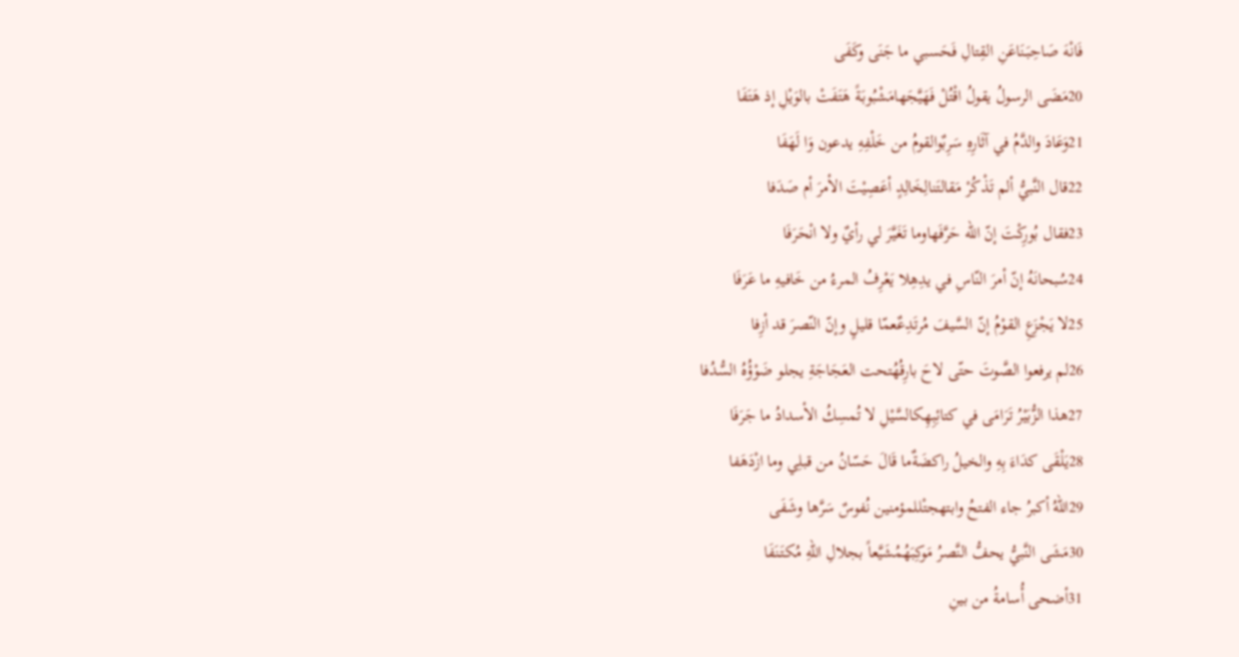فَانْهَ صَاحِبَنَاعَنِ القِتالِ فَحَسبي ما جَنَى وكَفَى
20مَضَى الرسولُ يقولُ اقْتُلْ فَهَيَّجَهامَشْبُوبَةً هَتَفَتْ بالوَيْلِ إذ هَتَفَا
21وَعَادَ والدَّمُ في آثَارِهِ سَرِبٌوالقومُ من خَلْفِهِ يدعون وَا لَهَفَا
22قال النَّبيُّ ألم تَذْكُرْ مَقالتَنالِخَالِدٍ أعَصِيْتَ الأمرَ أم صَدَفا
23فقال بُورِكْتَ إنّ الله حَرَّفَهاوما تَغَيَّرَ لي رأيٌ ولا انْحَرَفَا
24سُبحانَهُ إنّ أمرَ النّاسِ في يدِهِلا يَعْرِفُ المرءُ من خَافيهِ ما عَرَفَا
25لا يَجْزَعِ القوْمُ إنّ السَّيفَ مُرتَدِعٌعمّا قليلٍ وإنّ النّصرَ قد أزِفا
26لم يرفعوا الصَّوتَ حتّى لاحَ بارِقُهُتحت العَجَاجَةِ يجلو ضَوْؤُهُ السُّدُفا
27هذا الزُّبَيْرُ تَرَامَى في كتائِبِهِكالسَّيْلِ لا تُمسِكُ الأسدادُ ما جَرَفَا
28يَلْقَى كدَاءَ بِهِ والخيلُ راكضَةٌما قَالَ حَسّانُ من قبلِي وما ازْدَهَفا
29اللهُ أكبرُ جاء الفتحُ وابتهجتْللمؤمنين نُفوسٌ سَرَّها وشَفَى
30مَشَى النَّبيُّ يحفُّ النَّصرُ مَوكِبَهُمُشَيَّعاً بجلالِ اللهِ مُكتَنَفَا
31أضحى أُسامةُ من بينِ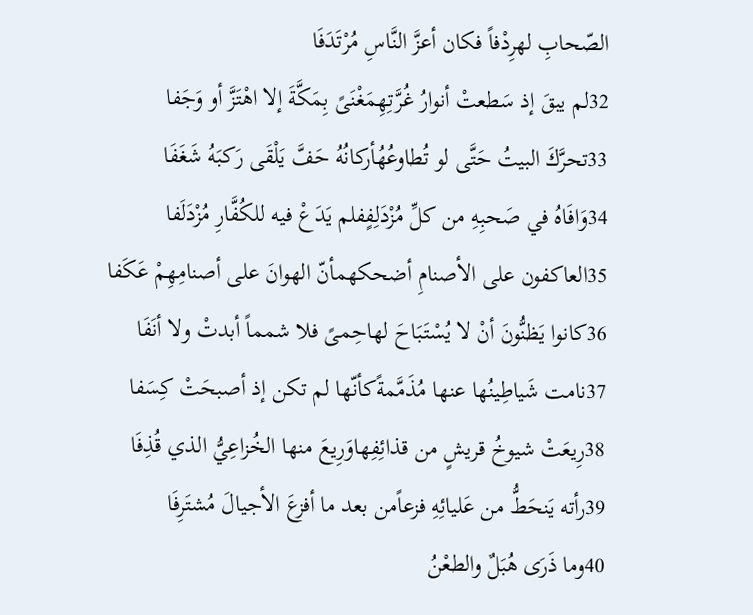الصّحابِ لهرِدْفاً فكان أعزَّ النَّاسِ مُرْتَدَفَا
32لم يبقَ إذ سَطعتْ أنوارُ غُرَّتِهِمَغْنَىً بِمَكَّةَ إلا اهْتَزَّ أو وَجَفا
33تحرَّكَ البيتُ حَتَّى لو تُطاوعُهُأركانُهُ حَفَّ يَلْقَى رَكبَهُ شَغَفَا
34وَافَاهُ في صَحبِهِ من كلِّ مُزْدَلِفٍفلم يَدَعْ فيه للكُفَّارِ مُزْدَلَفا
35العاكفون على الأصنامِ أضحكهمأنّ الهوانَ على أصنامِهِمْ عَكَفا
36كانوا يَظنُّونَ أنْ لا يُسْتَبَاحَ لهاحِمىً فلا شمماً أبدتْ ولا أنَفَا
37نامت شَياطِينُها عنها مُذَمَّمةًكأنّها لم تكن إذ أصبحَتْ كِسَفا
38رِيعَتْ شيوخُ قريشٍ من قذائِفِهاوَرِيعَ منها الخُزاعِيُّ الذي قُذِفَا
39رأته يَنحَطُّ من عَليائِهِ فزعاًمن بعد ما أفزعَ الأجيالَ مُشتَرِفَا
40وما ذَرَى هُبَلٌ والطعْنُ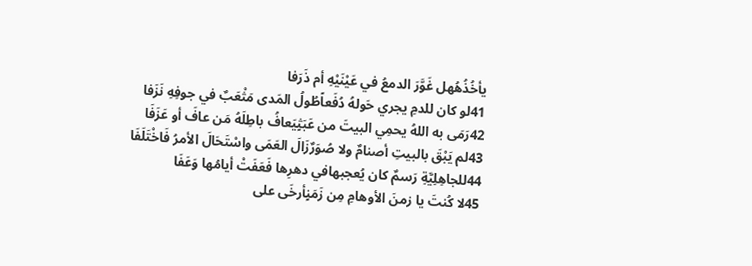يأخُذُهُهل غَوَّرَ الدمعُ في عَيْنَيْهِ أم ذَرَفا
41لو كان للدمِ يجري حَولهُ دُفَعاًطُولُ المَدى مَثْعَبٌ في جوفِهِ نَزَفا
42رَمَى به اللهُ يحمِي البيتَ من عَبَثٍيَعافُ باطِلَهُ مَن عافَ أو عَزَفَا
43لم يَبْقَ بالبيتِ أصنامٌ ولا صُوَرٌزَالَ العَمَى واسْتَحَالَ الأمرُ فَاخْتَلَفَا
44للجاهِلِيَّةِ رَسمٌ كان يُعجبهافي دهرِها فَعَفَتْ أيامُها وَعَفَا
45لا كُنتَ يا زمنَ الأوهامِ مِن زَمَنٍأرخَى على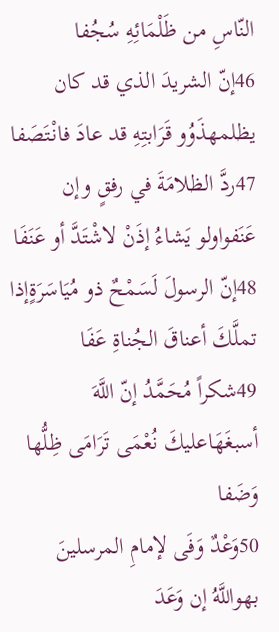النّاسِ من ظَلْمَائِهِ سُجُفا
46إنّ الشريدَ الذي قد كان يظلمهذَوُو قَرَابتِهِ قد عادَ فانْتَصَفا
47ردَّ الظلامَةَ في رفقٍ وإن عَنَفواولو يَشاءُ إذَنْ لاشْتَدَّ أو عَنَفَا
48إنّ الرسولَ لَسَمْحٌ ذو مُيَاسَرَةٍإذا تملَّكَ أعناقَ الجُناةِ عَفَا
49شكراً مُحَمَّدُ إنّ اللَّهَ أسبغَهَاعليكَ نُعْمَى تَرَامَى ظِلُّها وَضَفا
50وَعْدٌ وَفَى لإمامِ المرسلينَ بهواللَّهُ إن وَعَدَ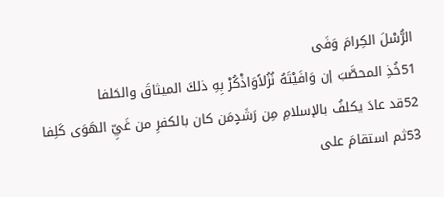الرُّسْلَ الكِرامَ وَفَى
51خُذِ المحصَّبَ إن وَافَيْتَهُ نُزُلاًوَاذْكُرْ بِهِ ذلكَ الميثاقَ والحَلفا
52قد عادَ يكلفُ بالإسلامِ مِن رَشَدٍمَن كان بالكفرِ من غَيِّ الهَوَى كَلِفا
53ثم استقامَ على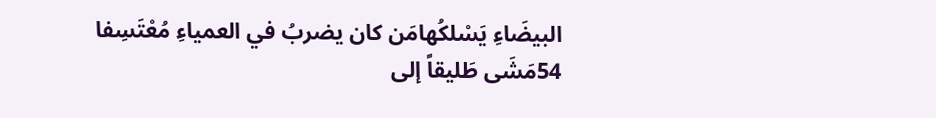البيضَاءِ يَسْلكُهامَن كان يضربُ في العمياءِ مُعْتَسِفا
54مَشَى طَليقاً إلى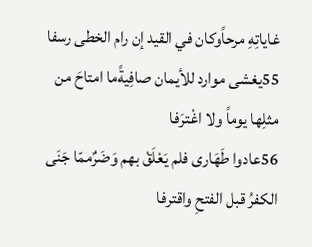غاياتِهِ مرحاًوكان في القيد إن رام الخطى رسفا
55يغشى موارد للأيمان صافِيةًما امتاحَ من مثلِها يوماً ولا اغْترَفا
56عادوا طَهَارى فلم يَعْلَقْ بهم وَضَرٌممّا جَنَى الكفرُ قبل الفتحِ واقترفا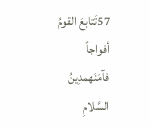57تَتابعَ القومُ أفواجاً فآمَنَهمدِينُ السَّلامِ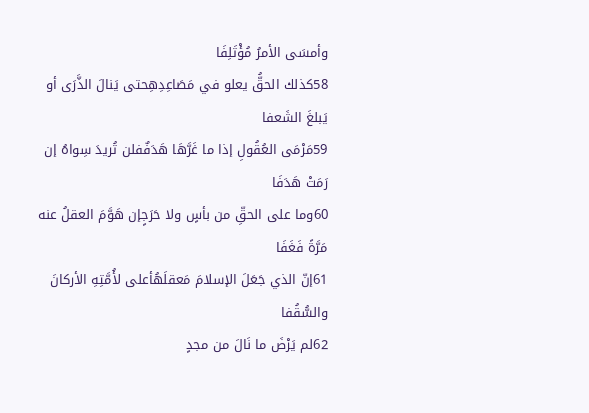وأمسَى الأمرُ مُؤْتَلِفَا
58كذلك الحقُّ يعلو في مَصَاعِدِهِحتى يَنالَ الذَّرَى أو يَبلغَ الشَعفا
59مَرْمَى العُقُولِ إذا ما غَرَّهَا هَدَفٌفلن تُريدَ سِواهُ إن رَمَتْ هَدَفَا
60وما على الحقِّ من بأسٍ ولا حَرَجٍإن هَوَّمَ العقلُ عنه مَرَّةً فَغَفَا
61إنّ الذي جَعَلَ الإسلامَ مَعقلَهُأعلى لأُمَّتِهِ الأركانَ والسُّقُفا
62لم يَرْضَ ما نَالَ من مجدٍ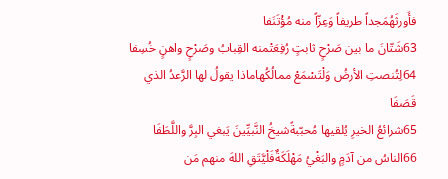فأَورثَهُمَجداً طريفاً وَعِزّاً منه مُؤْتَنَفا
63شَتّانَ ما بين صَرْحٍ ثابتٍ رُفِعَتْمنه القِبابُ وصَرْحٍ واهنٍ خُسِفا
64لِتُنصتِ الأرضُ وَلْتَسْمَعْ ممالُكُهاماذا يقولُ لها الرَّعدُ الذي قَصَفَا
65شرائعُ الخيرِ يُلقيها مُحبّبةًشيخُ النَّبيِّينَ يَبغي البِرَّ واللَّطَفَا
66الناسُ من آدَمٍ والبَغْيُ مَهْلَكَةٌفَلْيَّتَقِ اللهَ منهم مَن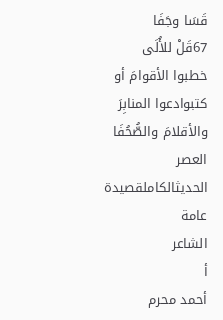قَسَا وجَفَا
67قَلْ للأُلَى خطبوا الأقوامَ أو كتبوادعوا المنابِرَ والأقلامَ والصُّحُفَا
العصر الحديثالكاملقصيدة عامة
الشاعر
أ
أحمد محرم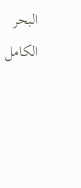البحر
الكامل